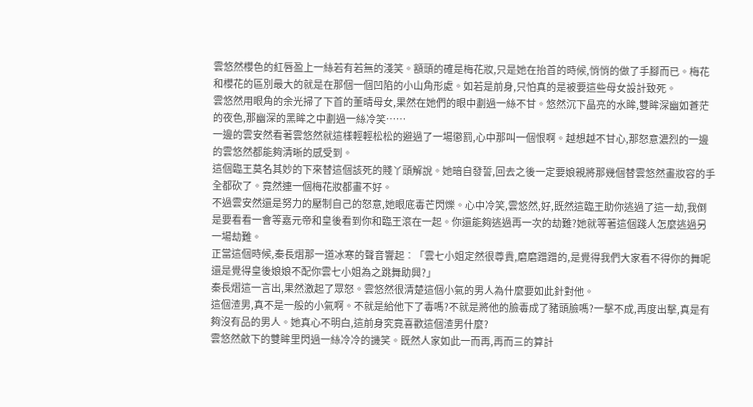雲悠然櫻色的紅唇盈上一絲若有若無的淺笑。額頭的確是梅花妝,只是她在抬首的時候,悄悄的做了手腳而已。梅花和櫻花的區別最大的就是在那個一個凹陷的小山角形處。如若是前身,只怕真的是被要這些母女設計致死。
雲悠然用眼角的余光掃了下首的董晴母女,果然在她們的眼中劃過一絲不甘。悠然沉下晶亮的水眸,雙眸深幽如蒼茫的夜色,那幽深的黑眸之中劃過一絲冷笑……
一邊的雲安然看著雲悠然就這樣輕輕松松的避過了一場懲罰,心中那叫一個恨啊。越想越不甘心,那怒意濃烈的一邊的雲悠然都能夠清晰的感受到。
這個臨王莫名其妙的下來替這個該死的賤丫頭解說。她暗自發誓,回去之後一定要娘親將那幾個替雲悠然畫妝容的手全都砍了。竟然連一個梅花妝都畫不好。
不過雲安然還是努力的壓制自己的怒意,她眼底毒芒閃爍。心中冷笑,雲悠然,好,既然這臨王助你逃過了這一劫,我倒是要看看一會等嘉元帝和皇後看到你和臨王滾在一起。你還能夠逃過再一次的劫難?她就等著這個踐人怎麼逃過另一場劫難。
正當這個時候,秦長熠那一道冰寒的聲音響起︰「雲七小姐定然很尊貴,磨磨蹭蹭的,是覺得我們大家看不得你的舞呢還是覺得皇後娘娘不配你雲七小姐為之跳舞助興?」
秦長熠這一言出,果然激起了眾怒。雲悠然很清楚這個小氣的男人為什麼要如此針對他。
這個渣男,真不是一般的小氣啊。不就是給他下了毒嗎?不就是將他的臉毒成了豬頭臉嗎?一擊不成,再度出擊,真是有夠沒有品的男人。她真心不明白,這前身究竟喜歡這個渣男什麼?
雲悠然斂下的雙眸里閃過一絲冷冷的譏笑。既然人家如此一而再,再而三的算計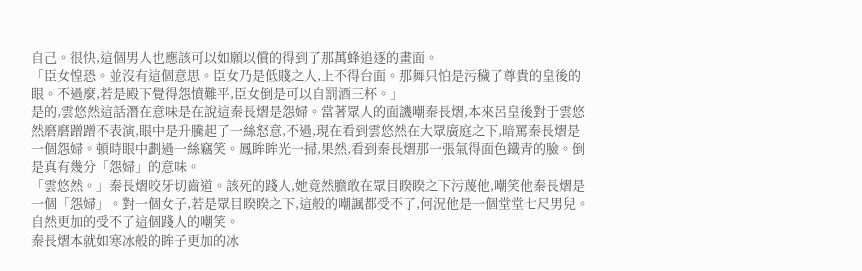自己。很快,這個男人也應該可以如願以償的得到了那萬蜂追逐的畫面。
「臣女惶恐。並沒有這個意思。臣女乃是低賤之人,上不得台面。那舞只怕是污穢了尊貴的皇後的眼。不過麼,若是殿下覺得怨憤難平,臣女倒是可以自罰酒三杯。」
是的,雲悠然這話潛在意味是在說這秦長熠是怨婦。當著眾人的面譏嘲秦長熠,本來呂皇後對于雲悠然磨磨蹭蹭不表演,眼中是升騰起了一絲怒意,不過,現在看到雲悠然在大眾廣庭之下,暗罵秦長熠是一個怨婦。頓時眼中劃過一絲竊笑。鳳眸眸光一掃,果然,看到秦長熠那一張氣得面色鐵青的臉。倒是真有幾分「怨婦」的意味。
「雲悠然。」秦長熠咬牙切齒道。該死的踐人,她竟然膽敢在眾目睽睽之下污蔑他,嘲笑他秦長熠是一個「怨婦」。對一個女子,若是眾目睽睽之下,這般的嘲諷都受不了,何況他是一個堂堂七尺男兒。自然更加的受不了這個踐人的嘲笑。
秦長熠本就如寒冰般的眸子更加的冰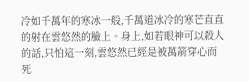冷如千萬年的寒冰一般,千萬道冰冷的寒芒直直的射在雲悠然的臉上。身上,如若眼神可以殺人的話,只怕這一刻,雲悠然已經是被萬箭穿心而死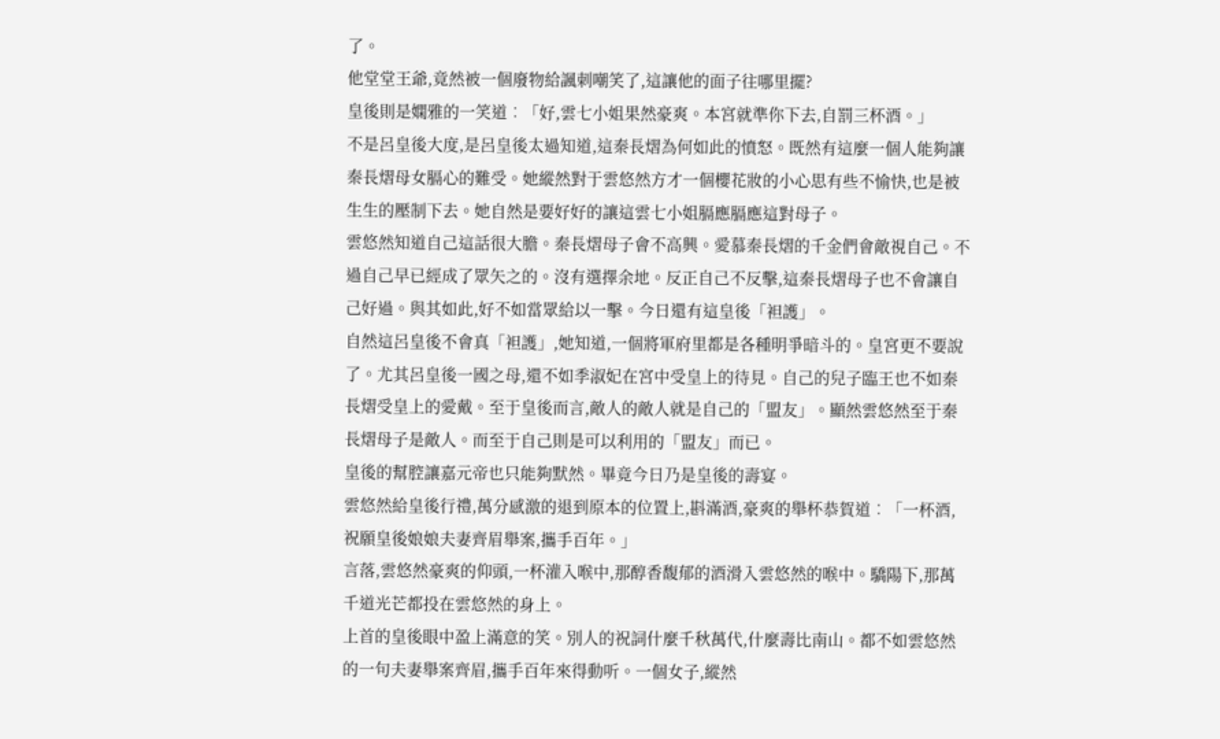了。
他堂堂王爺,竟然被一個廢物給諷刺嘲笑了,這讓他的面子往哪里擺?
皇後則是嫻雅的一笑道︰「好,雲七小姐果然豪爽。本宮就準你下去,自罰三杯酒。」
不是呂皇後大度,是呂皇後太過知道,這秦長熠為何如此的憤怒。既然有這麼一個人能夠讓秦長熠母女膈心的難受。她縱然對于雲悠然方才一個櫻花妝的小心思有些不愉快,也是被生生的壓制下去。她自然是要好好的讓這雲七小姐膈應膈應這對母子。
雲悠然知道自己這話很大膽。秦長熠母子會不高興。愛慕秦長熠的千金們會敵視自己。不過自己早已經成了眾矢之的。沒有選擇余地。反正自己不反擊,這秦長熠母子也不會讓自己好過。與其如此,好不如當眾給以一擊。今日還有這皇後「袒護」。
自然這呂皇後不會真「袒護」,她知道,一個將軍府里都是各種明爭暗斗的。皇宮更不要說了。尤其呂皇後一國之母,還不如季淑妃在宮中受皇上的待見。自己的兒子臨王也不如秦長熠受皇上的愛戴。至于皇後而言,敵人的敵人就是自己的「盟友」。顯然雲悠然至于秦長熠母子是敵人。而至于自己則是可以利用的「盟友」而已。
皇後的幫腔讓嘉元帝也只能夠默然。畢竟今日乃是皇後的壽宴。
雲悠然給皇後行禮,萬分感激的退到原本的位置上,斟滿酒,豪爽的舉杯恭賀道︰「一杯酒,祝願皇後娘娘夫妻齊眉舉案,攜手百年。」
言落,雲悠然豪爽的仰頭,一杯灌入喉中,那醇香馥郁的酒滑入雲悠然的喉中。驕陽下,那萬千道光芒都投在雲悠然的身上。
上首的皇後眼中盈上滿意的笑。別人的祝詞什麼千秋萬代,什麼壽比南山。都不如雲悠然的一句夫妻舉案齊眉,攜手百年來得動听。一個女子,縱然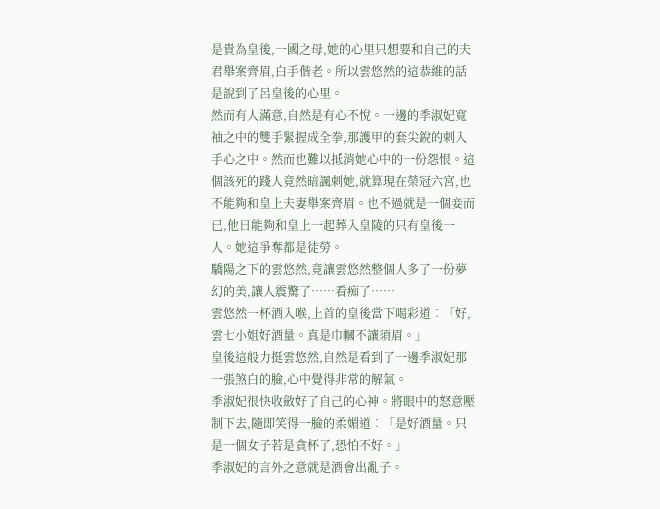是貴為皇後,一國之母,她的心里只想要和自己的夫君舉案齊眉,白手偕老。所以雲悠然的這恭維的話是說到了呂皇後的心里。
然而有人滿意,自然是有心不悅。一邊的季淑妃寬袖之中的雙手緊握成全拳,那護甲的套尖銳的刺入手心之中。然而也難以抵消她心中的一份怨恨。這個該死的踐人竟然暗諷刺她,就算現在榮冠六宮,也不能夠和皇上夫妻舉案齊眉。也不過就是一個妾而已,他日能夠和皇上一起葬入皇陵的只有皇後一人。她這爭奪都是徒勞。
驕陽之下的雲悠然,竟讓雲悠然整個人多了一份夢幻的美,讓人震驚了……看痴了……
雲悠然一杯酒入喉,上首的皇後當下喝彩道︰「好,雲七小姐好酒量。真是巾幗不讓須眉。」
皇後這般力挺雲悠然,自然是看到了一邊季淑妃那一張煞白的臉,心中覺得非常的解氣。
季淑妃很快收斂好了自己的心神。將眼中的怒意壓制下去,隨即笑得一臉的柔媚道︰「是好酒量。只是一個女子若是貪杯了,恐怕不好。」
季淑妃的言外之意就是酒會出亂子。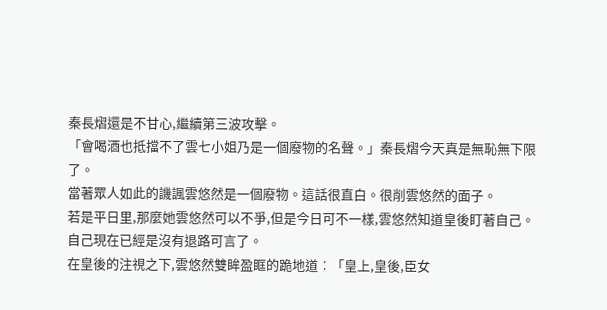秦長熠還是不甘心,繼續第三波攻擊。
「會喝酒也抵擋不了雲七小姐乃是一個廢物的名聲。」秦長熠今天真是無恥無下限了。
當著眾人如此的譏諷雲悠然是一個廢物。這話很直白。很削雲悠然的面子。
若是平日里,那麼她雲悠然可以不爭,但是今日可不一樣,雲悠然知道皇後盯著自己。自己現在已經是沒有退路可言了。
在皇後的注視之下,雲悠然雙眸盈眶的跪地道︰「皇上,皇後,臣女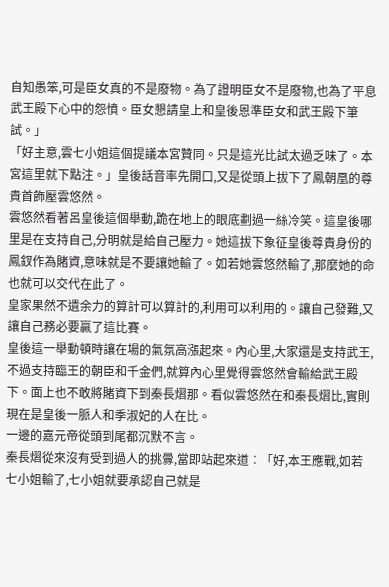自知愚笨,可是臣女真的不是廢物。為了證明臣女不是廢物,也為了平息武王殿下心中的怨憤。臣女懇請皇上和皇後恩準臣女和武王殿下筆試。」
「好主意,雲七小姐這個提議本宮贊同。只是這光比試太過乏味了。本宮這里就下點注。」皇後話音率先開口,又是從頭上拔下了鳳朝凰的尊貴首飾壓雲悠然。
雲悠然看著呂皇後這個舉動,跪在地上的眼底劃過一絲冷笑。這皇後哪里是在支持自己,分明就是給自己壓力。她這拔下象征皇後尊貴身份的鳳釵作為賭資,意味就是不要讓她輸了。如若她雲悠然輸了,那麼她的命也就可以交代在此了。
皇家果然不遺余力的算計可以算計的,利用可以利用的。讓自己發難,又讓自己務必要贏了這比賽。
皇後這一舉動頓時讓在場的氣氛高漲起來。內心里,大家還是支持武王,不過支持臨王的朝臣和千金們,就算內心里覺得雲悠然會輸給武王殿下。面上也不敢將賭資下到秦長熠那。看似雲悠然在和秦長熠比,實則現在是皇後一脈人和季淑妃的人在比。
一邊的嘉元帝從頭到尾都沉默不言。
秦長熠從來沒有受到過人的挑釁,當即站起來道︰「好,本王應戰,如若七小姐輸了,七小姐就要承認自己就是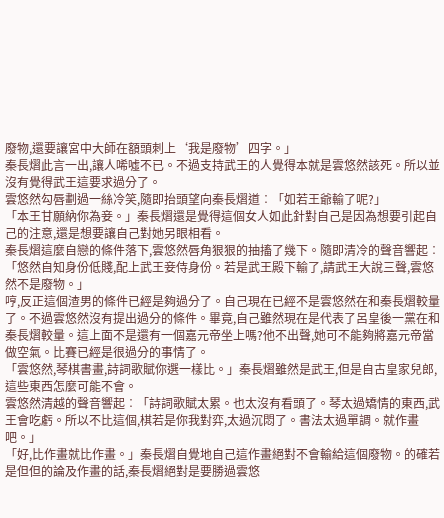廢物,還要讓宮中大師在額頭刺上‘我是廢物’四字。」
秦長熠此言一出,讓人唏噓不已。不過支持武王的人覺得本就是雲悠然該死。所以並沒有覺得武王這要求過分了。
雲悠然勾唇劃過一絲冷笑,隨即抬頭望向秦長熠道︰「如若王爺輸了呢?」
「本王甘願納你為妾。」秦長熠還是覺得這個女人如此針對自己是因為想要引起自己的注意,還是想要讓自己對她另眼相看。
秦長熠這麼自戀的條件落下,雲悠然唇角狠狠的抽搐了幾下。隨即清冷的聲音響起︰「悠然自知身份低賤,配上武王妾侍身份。若是武王殿下輸了,請武王大說三聲,雲悠然不是廢物。」
哼,反正這個渣男的條件已經是夠過分了。自己現在已經不是雲悠然在和秦長熠較量了。不過雲悠然沒有提出過分的條件。畢竟,自己雖然現在是代表了呂皇後一黨在和秦長熠較量。這上面不是還有一個嘉元帝坐上嗎?他不出聲,她可不能夠將嘉元帝當做空氣。比賽已經是很過分的事情了。
「雲悠然,琴棋書畫,詩詞歌賦你選一樣比。」秦長熠雖然是武王,但是自古皇家兒郎,這些東西怎麼可能不會。
雲悠然清越的聲音響起︰「詩詞歌賦太累。也太沒有看頭了。琴太過矯情的東西,武王會吃虧。所以不比這個,棋若是你我對弈,太過沉悶了。書法太過單調。就作畫吧。」
「好,比作畫就比作畫。」秦長熠自覺地自己這作畫絕對不會輸給這個廢物。的確若是但但的論及作畫的話,秦長熠絕對是要勝過雲悠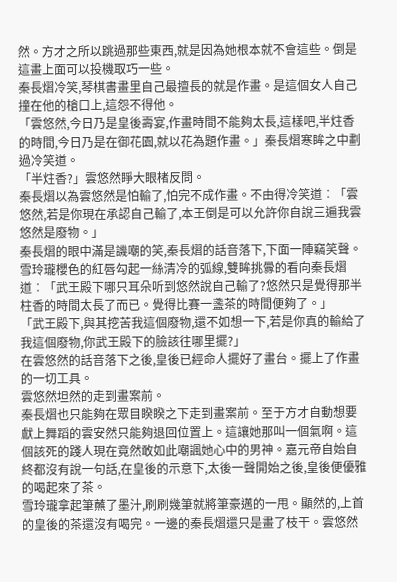然。方才之所以跳過那些東西,就是因為她根本就不會這些。倒是這畫上面可以投機取巧一些。
秦長熠冷笑,琴棋書畫里自己最擅長的就是作畫。是這個女人自己撞在他的槍口上,這怨不得他。
「雲悠然,今日乃是皇後壽宴,作畫時間不能夠太長,這樣吧,半炷香的時間,今日乃是在御花園,就以花為題作畫。」秦長熠寒眸之中劃過冷笑道。
「半炷香?」雲悠然睜大眼楮反問。
秦長熠以為雲悠然是怕輸了,怕完不成作畫。不由得冷笑道︰「雲悠然,若是你現在承認自己輸了,本王倒是可以允許你自說三遍我雲悠然是廢物。」
秦長熠的眼中滿是譏嘲的笑,秦長熠的話音落下,下面一陣竊笑聲。
雪玲瓏櫻色的紅唇勾起一絲清冷的弧線,雙眸挑釁的看向秦長熠道︰「武王殿下哪只耳朵听到悠然說自己輸了?悠然只是覺得那半柱香的時間太長了而已。覺得比賽一盞茶的時間便夠了。」
「武王殿下,與其挖苦我這個廢物,還不如想一下,若是你真的輸給了我這個廢物,你武王殿下的臉該往哪里擺?」
在雲悠然的話音落下之後,皇後已經命人擺好了畫台。擺上了作畫的一切工具。
雲悠然坦然的走到畫案前。
秦長熠也只能夠在眾目睽睽之下走到畫案前。至于方才自動想要獻上舞蹈的雲安然只能夠退回位置上。這讓她那叫一個氣啊。這個該死的踐人現在竟然敢如此嘲諷她心中的男神。嘉元帝自始自終都沒有說一句話,在皇後的示意下,太後一聲開始之後,皇後便優雅的喝起來了茶。
雪玲瓏拿起筆蘸了墨汁,刷刷幾筆就將筆豪邁的一甩。顯然的,上首的皇後的茶還沒有喝完。一邊的秦長熠還只是畫了枝干。雲悠然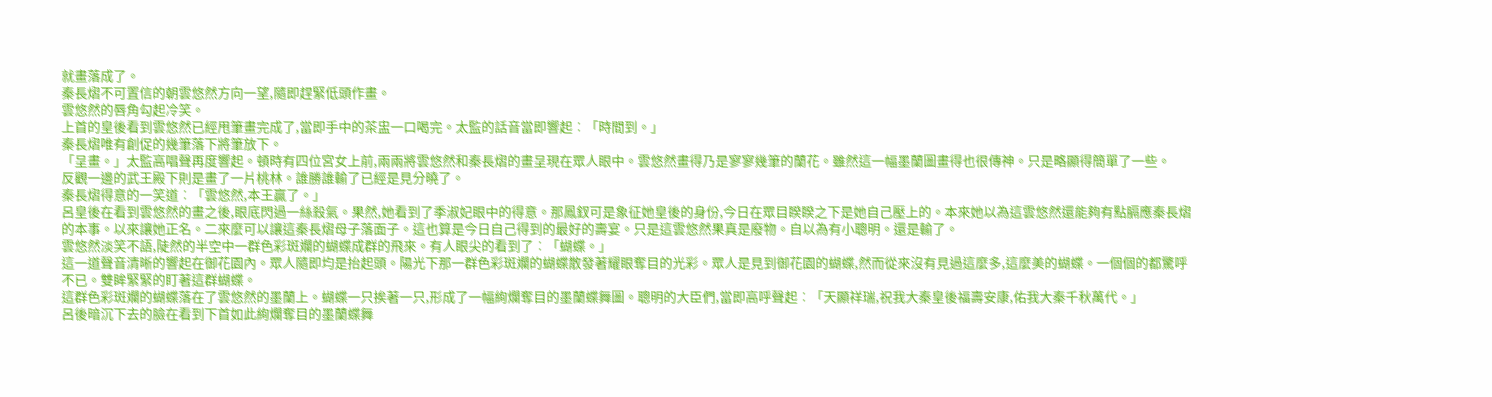就畫落成了。
秦長熠不可置信的朝雲悠然方向一望,隨即趕緊低頭作畫。
雲悠然的唇角勾起冷笑。
上首的皇後看到雲悠然已經甩筆畫完成了,當即手中的茶盅一口喝完。太監的話音當即響起︰「時間到。」
秦長熠唯有創促的幾筆落下將筆放下。
「呈畫。」太監高唱聲再度響起。頓時有四位宮女上前,兩兩將雲悠然和秦長熠的畫呈現在眾人眼中。雲悠然畫得乃是寥寥幾筆的蘭花。雖然這一幅墨蘭圖畫得也很傳神。只是略顯得簡單了一些。
反觀一邊的武王殿下則是畫了一片桃林。誰勝誰輸了已經是見分曉了。
秦長熠得意的一笑道︰「雲悠然,本王贏了。」
呂皇後在看到雲悠然的畫之後,眼底閃過一絲殺氣。果然,她看到了季淑妃眼中的得意。那鳳釵可是象征她皇後的身份,今日在眾目睽睽之下是她自己壓上的。本來她以為這雲悠然還能夠有點膈應秦長熠的本事。以來讓她正名。二來麼可以讓這秦長熠母子落面子。這也算是今日自己得到的最好的壽宴。只是這雲悠然果真是廢物。自以為有小聰明。還是輸了。
雲悠然淡笑不語,陡然的半空中一群色彩斑斕的蝴蝶成群的飛來。有人眼尖的看到了︰「蝴蝶。」
這一道聲音清晰的響起在御花園內。眾人隨即均是抬起頭。陽光下那一群色彩斑斕的蝴蝶散發著耀眼奪目的光彩。眾人是見到御花園的蝴蝶,然而從來沒有見過這麼多,這麼美的蝴蝶。一個個的都驚呼不已。雙眸緊緊的盯著這群蝴蝶。
這群色彩斑斕的蝴蝶落在了雲悠然的墨蘭上。蝴蝶一只挨著一只,形成了一幅絢爛奪目的墨蘭蝶舞圖。聰明的大臣們,當即高呼聲起︰「天顯祥瑞,祝我大秦皇後福壽安康,佑我大秦千秋萬代。」
呂後暗沉下去的臉在看到下首如此絢爛奪目的墨蘭蝶舞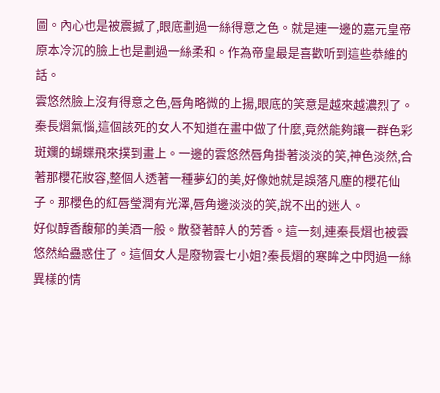圖。內心也是被震撼了,眼底劃過一絲得意之色。就是連一邊的嘉元皇帝原本冷沉的臉上也是劃過一絲柔和。作為帝皇最是喜歡听到這些恭維的話。
雲悠然臉上沒有得意之色,唇角略微的上揚,眼底的笑意是越來越濃烈了。
秦長熠氣惱,這個該死的女人不知道在畫中做了什麼,竟然能夠讓一群色彩斑斕的蝴蝶飛來撲到畫上。一邊的雲悠然唇角掛著淡淡的笑,神色淡然,合著那櫻花妝容,整個人透著一種夢幻的美,好像她就是誤落凡塵的櫻花仙子。那櫻色的紅唇瑩潤有光澤,唇角邊淡淡的笑,說不出的迷人。
好似醇香馥郁的美酒一般。散發著醉人的芳香。這一刻,連秦長熠也被雲悠然給蠱惑住了。這個女人是廢物雲七小姐?秦長熠的寒眸之中閃過一絲異樣的情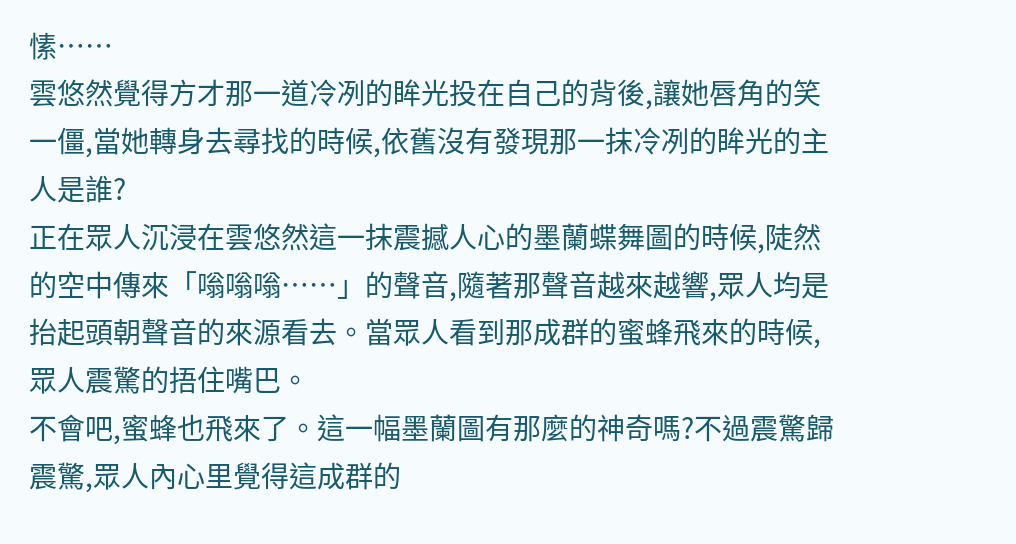愫……
雲悠然覺得方才那一道冷冽的眸光投在自己的背後,讓她唇角的笑一僵,當她轉身去尋找的時候,依舊沒有發現那一抹冷冽的眸光的主人是誰?
正在眾人沉浸在雲悠然這一抹震撼人心的墨蘭蝶舞圖的時候,陡然的空中傳來「嗡嗡嗡……」的聲音,隨著那聲音越來越響,眾人均是抬起頭朝聲音的來源看去。當眾人看到那成群的蜜蜂飛來的時候,眾人震驚的捂住嘴巴。
不會吧,蜜蜂也飛來了。這一幅墨蘭圖有那麼的神奇嗎?不過震驚歸震驚,眾人內心里覺得這成群的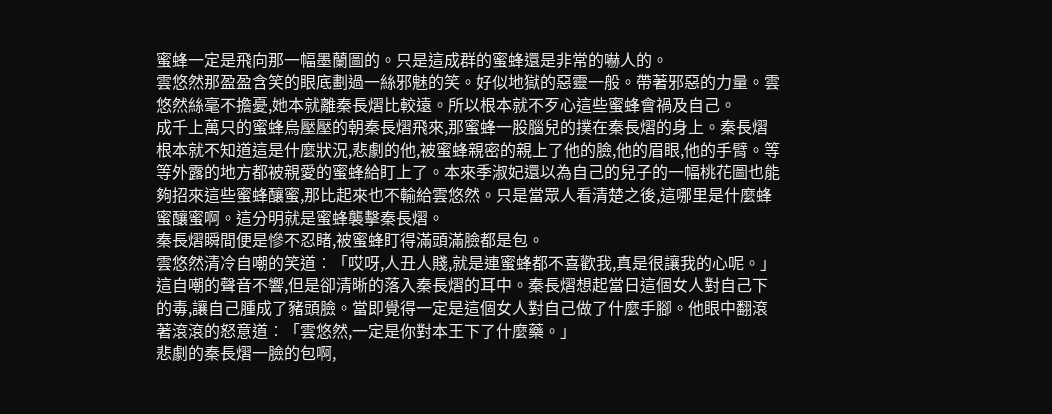蜜蜂一定是飛向那一幅墨蘭圖的。只是這成群的蜜蜂還是非常的嚇人的。
雲悠然那盈盈含笑的眼底劃過一絲邪魅的笑。好似地獄的惡靈一般。帶著邪惡的力量。雲悠然絲毫不擔憂,她本就離秦長熠比較遠。所以根本就不歹心這些蜜蜂會禍及自己。
成千上萬只的蜜蜂烏壓壓的朝秦長熠飛來,那蜜蜂一股腦兒的撲在秦長熠的身上。秦長熠根本就不知道這是什麼狀況,悲劇的他,被蜜蜂親密的親上了他的臉,他的眉眼,他的手臂。等等外露的地方都被親愛的蜜蜂給盯上了。本來季淑妃還以為自己的兒子的一幅桃花圖也能夠招來這些蜜蜂釀蜜,那比起來也不輸給雲悠然。只是當眾人看清楚之後,這哪里是什麼蜂蜜釀蜜啊。這分明就是蜜蜂襲擊秦長熠。
秦長熠瞬間便是慘不忍睹,被蜜蜂盯得滿頭滿臉都是包。
雲悠然清冷自嘲的笑道︰「哎呀,人丑人賤,就是連蜜蜂都不喜歡我,真是很讓我的心呢。」
這自嘲的聲音不響,但是卻清晰的落入秦長熠的耳中。秦長熠想起當日這個女人對自己下的毒,讓自己腫成了豬頭臉。當即覺得一定是這個女人對自己做了什麼手腳。他眼中翻滾著滾滾的怒意道︰「雲悠然,一定是你對本王下了什麼藥。」
悲劇的秦長熠一臉的包啊,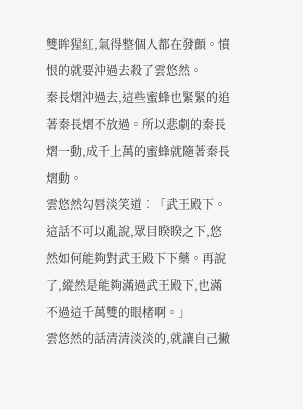雙眸猩紅,氣得整個人都在發顫。憤恨的就要沖過去殺了雲悠然。
秦長熠沖過去,這些蜜蜂也緊緊的追著秦長熠不放過。所以悲劇的秦長熠一動,成千上萬的蜜蜂就隨著秦長熠動。
雲悠然勾唇淡笑道︰「武王殿下。這話不可以亂說,眾目睽睽之下,悠然如何能夠對武王殿下下藥。再說了,縱然是能夠滿過武王殿下,也滿不過這千萬雙的眼楮啊。」
雲悠然的話清清淡淡的,就讓自己撇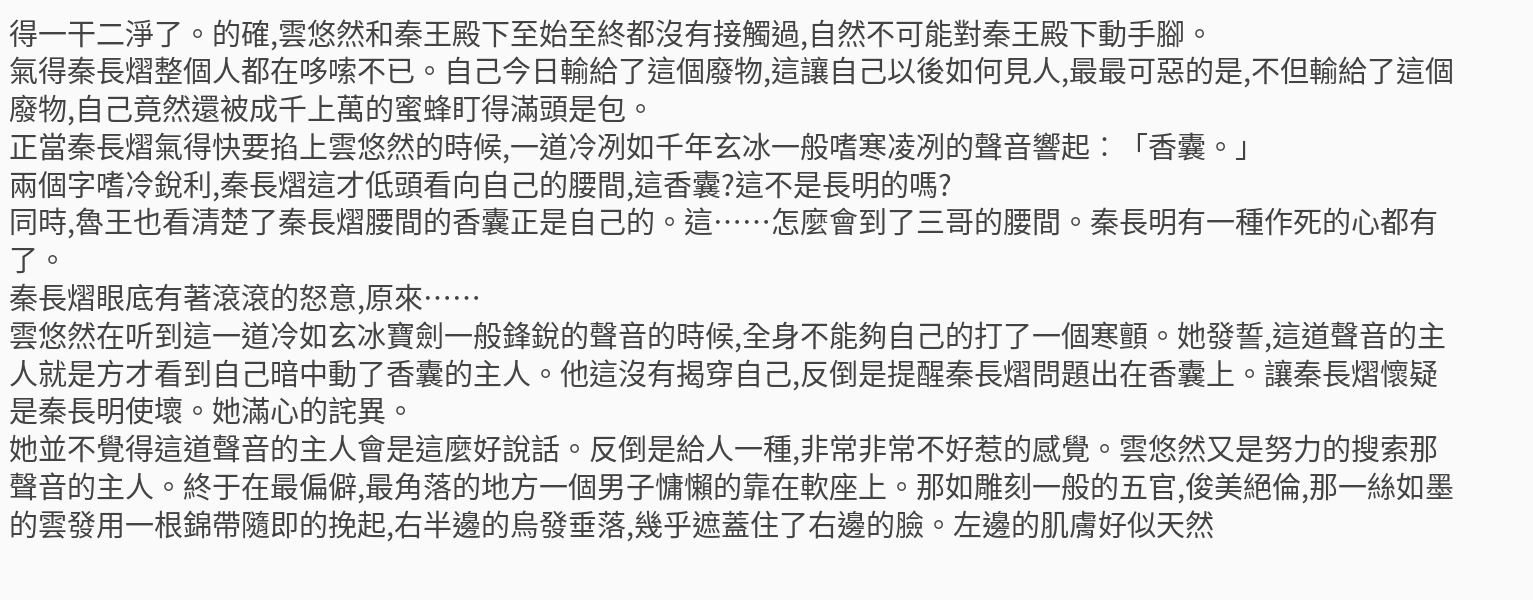得一干二淨了。的確,雲悠然和秦王殿下至始至終都沒有接觸過,自然不可能對秦王殿下動手腳。
氣得秦長熠整個人都在哆嗦不已。自己今日輸給了這個廢物,這讓自己以後如何見人,最最可惡的是,不但輸給了這個廢物,自己竟然還被成千上萬的蜜蜂盯得滿頭是包。
正當秦長熠氣得快要掐上雲悠然的時候,一道冷冽如千年玄冰一般嗜寒凌冽的聲音響起︰「香囊。」
兩個字嗜冷銳利,秦長熠這才低頭看向自己的腰間,這香囊?這不是長明的嗎?
同時,魯王也看清楚了秦長熠腰間的香囊正是自己的。這……怎麼會到了三哥的腰間。秦長明有一種作死的心都有了。
秦長熠眼底有著滾滾的怒意,原來……
雲悠然在听到這一道冷如玄冰寶劍一般鋒銳的聲音的時候,全身不能夠自己的打了一個寒顫。她發誓,這道聲音的主人就是方才看到自己暗中動了香囊的主人。他這沒有揭穿自己,反倒是提醒秦長熠問題出在香囊上。讓秦長熠懷疑是秦長明使壞。她滿心的詫異。
她並不覺得這道聲音的主人會是這麼好說話。反倒是給人一種,非常非常不好惹的感覺。雲悠然又是努力的搜索那聲音的主人。終于在最偏僻,最角落的地方一個男子慵懶的靠在軟座上。那如雕刻一般的五官,俊美絕倫,那一絲如墨的雲發用一根錦帶隨即的挽起,右半邊的烏發垂落,幾乎遮蓋住了右邊的臉。左邊的肌膚好似天然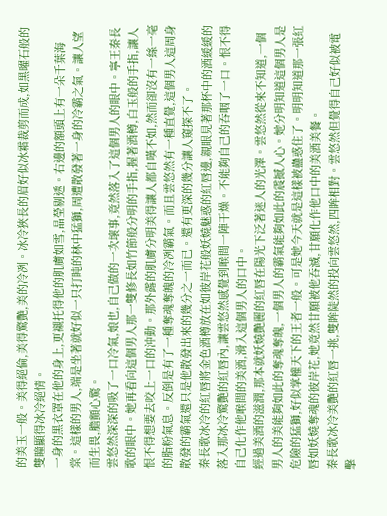的美玉一般。美得絕倫,美得驚艷,美的冷冽。冰冷狹長的眉好似冰霜裁剪而成,如黑曜石般的雙瞳顯得冰冷絕情。
一身的黑衣罩在他的身上,更襯托得他的肌膚如雪,晶瑩剔透。右邊的額頭上有一朵千葉海棠。這樣的男人,端是坐著就好似一只打盹的林中猛獅,周遭散發著一身的冷霸之氣。讓人望而生畏,膽顫心驚。
雲悠然深深的吸了一口冷氣,娘也,自己做的一次壞事,竟然落入了這個男人的眼中。寧王秦長歌的眼中。她再看向這個男人那一雙修長如竹節般分明的手指,握著酒樽,白玉般的手指,讓人恨不得想要去咬上一口的沖動。那外露的肌膚分明美得讓人都自嘆不如,然而卻沒有一絲一毫的脂粉氣息。反倒是有了一種奪魂奪魄的冷冽霸氣。而且雲悠然有一種直覺,這個男人這周身散發的霸氣還只是他散發出來的幾分之一而已。還有更深的幾分讓人窺探不了。
秦長歌冰冷的紅唇將金色酒樽放在如彼岸花般妖嬈魅惑的紅唇邊,親眼見著那杯中的酒緩緩的落入那冰冷驚艷的紅唇內,讓雲悠然感覺到喉間一陣干燥。不能夠自己的吞咽了一口。恨不得自己化作他喉間的美酒,滑入這個男人的口中。
經過美酒的滋潤,那本就妖嬈艷麗的紅唇在陽光下泛著迷人的光澤。雲悠然從來不知道,一個男人的美能夠如此的奪魂奪魄,一個男人的霸氣能夠如此的震撼人心。她分明知道這個男人是危險的猛獅,好似掌權天下的王者一般。可是她今天就是這樣被蠱惑住了。明明知道那一張紅唇如妖嬈奪魂的彼岸花,她竟然甘願被他吞滅,甘願化作他口中的美酒美餐。
秦長歌冰冷美艷的紅唇一挑,雙眸陡然的投向雲悠然,四眸相對。雲悠然但覺得自己好似被電擊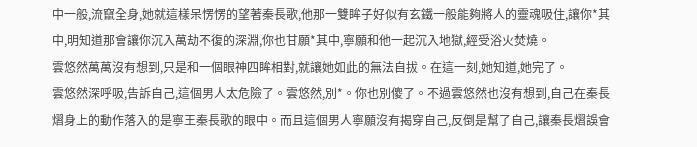中一般,流竄全身,她就這樣呆愣愣的望著秦長歌,他那一雙眸子好似有玄鐵一般能夠將人的靈魂吸住,讓你*其中,明知道那會讓你沉入萬劫不復的深淵,你也甘願*其中,寧願和他一起沉入地獄,經受浴火焚燒。
雲悠然萬萬沒有想到,只是和一個眼神四眸相對,就讓她如此的無法自拔。在這一刻,她知道,她完了。
雲悠然深呼吸,告訴自己,這個男人太危險了。雲悠然,別*。你也別傻了。不過雲悠然也沒有想到,自己在秦長熠身上的動作落入的是寧王秦長歌的眼中。而且這個男人寧願沒有揭穿自己,反倒是幫了自己,讓秦長熠誤會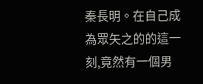秦長明。在自己成為眾矢之的的這一刻,竟然有一個男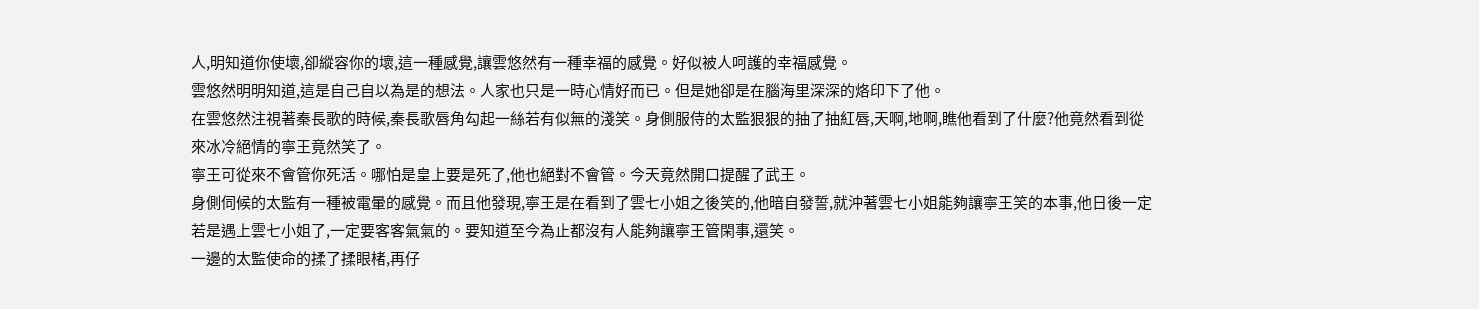人,明知道你使壞,卻縱容你的壞,這一種感覺,讓雲悠然有一種幸福的感覺。好似被人呵護的幸福感覺。
雲悠然明明知道,這是自己自以為是的想法。人家也只是一時心情好而已。但是她卻是在腦海里深深的烙印下了他。
在雲悠然注視著秦長歌的時候,秦長歌唇角勾起一絲若有似無的淺笑。身側服侍的太監狠狠的抽了抽紅唇,天啊,地啊,瞧他看到了什麼?他竟然看到從來冰冷絕情的寧王竟然笑了。
寧王可從來不會管你死活。哪怕是皇上要是死了,他也絕對不會管。今天竟然開口提醒了武王。
身側伺候的太監有一種被電暈的感覺。而且他發現,寧王是在看到了雲七小姐之後笑的,他暗自發誓,就沖著雲七小姐能夠讓寧王笑的本事,他日後一定若是遇上雲七小姐了,一定要客客氣氣的。要知道至今為止都沒有人能夠讓寧王管閑事,還笑。
一邊的太監使命的揉了揉眼楮,再仔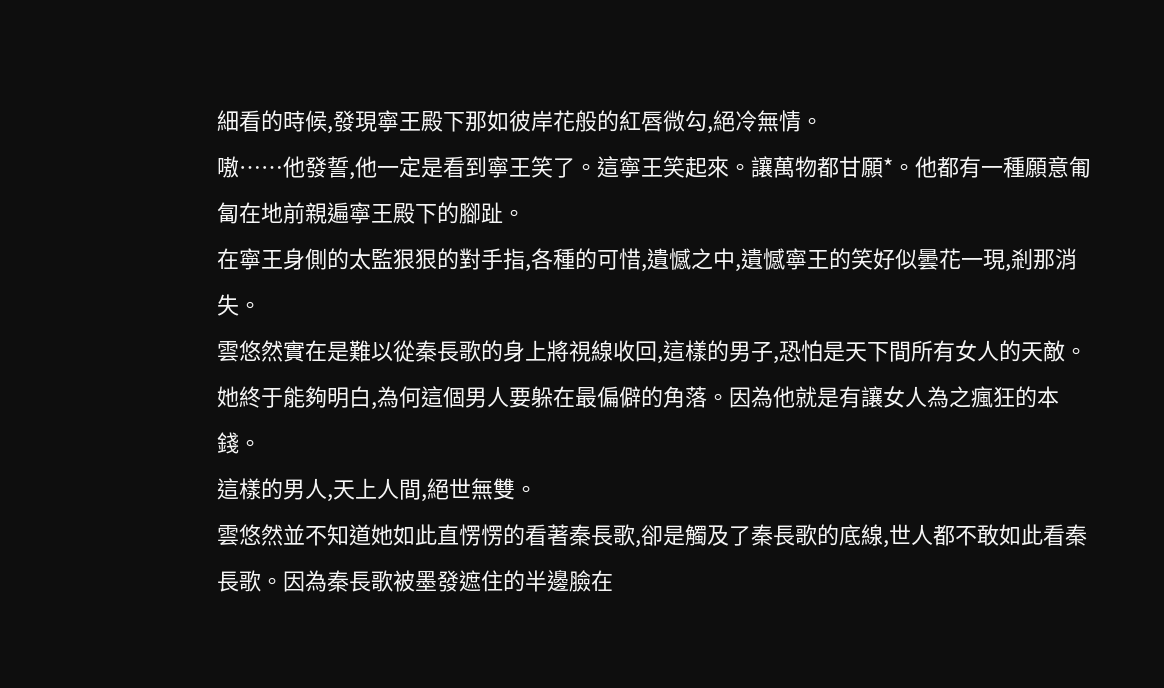細看的時候,發現寧王殿下那如彼岸花般的紅唇微勾,絕冷無情。
嗷……他發誓,他一定是看到寧王笑了。這寧王笑起來。讓萬物都甘願*。他都有一種願意匍匐在地前親遍寧王殿下的腳趾。
在寧王身側的太監狠狠的對手指,各種的可惜,遺憾之中,遺憾寧王的笑好似曇花一現,剎那消失。
雲悠然實在是難以從秦長歌的身上將視線收回,這樣的男子,恐怕是天下間所有女人的天敵。她終于能夠明白,為何這個男人要躲在最偏僻的角落。因為他就是有讓女人為之瘋狂的本錢。
這樣的男人,天上人間,絕世無雙。
雲悠然並不知道她如此直愣愣的看著秦長歌,卻是觸及了秦長歌的底線,世人都不敢如此看秦長歌。因為秦長歌被墨發遮住的半邊臉在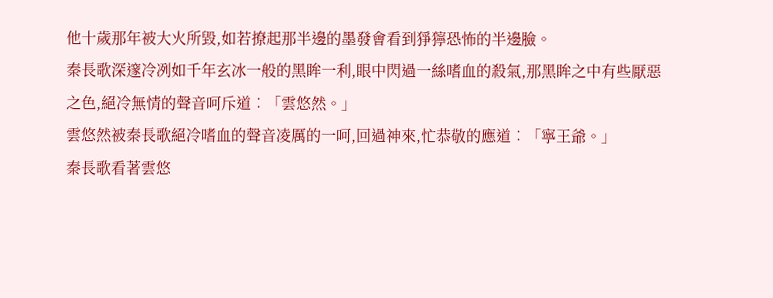他十歲那年被大火所毀,如若撩起那半邊的墨發會看到猙獰恐怖的半邊臉。
秦長歌深邃冷冽如千年玄冰一般的黑眸一利,眼中閃過一絲嗜血的殺氣,那黑眸之中有些厭惡之色,絕冷無情的聲音呵斥道︰「雲悠然。」
雲悠然被秦長歌絕冷嗜血的聲音凌厲的一呵,回過神來,忙恭敬的應道︰「寧王爺。」
秦長歌看著雲悠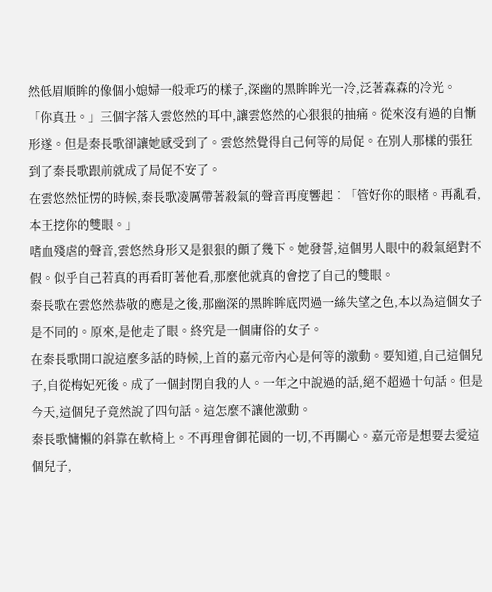然低眉順眸的像個小媳婦一般乖巧的樣子,深幽的黑眸眸光一冷,泛著森森的冷光。
「你真丑。」三個字落入雲悠然的耳中,讓雲悠然的心狠狠的抽痛。從來沒有過的自慚形遂。但是秦長歌卻讓她感受到了。雲悠然覺得自己何等的局促。在別人那樣的張狂到了秦長歌跟前就成了局促不安了。
在雲悠然怔愣的時候,秦長歌凌厲帶著殺氣的聲音再度響起︰「管好你的眼楮。再亂看,本王挖你的雙眼。」
嗜血殘虐的聲音,雲悠然身形又是狠狠的顫了幾下。她發誓,這個男人眼中的殺氣絕對不假。似乎自己若真的再看盯著他看,那麼他就真的會挖了自己的雙眼。
秦長歌在雲悠然恭敬的應是之後,那幽深的黑眸眸底閃過一絲失望之色,本以為這個女子是不同的。原來,是他走了眼。終究是一個庸俗的女子。
在秦長歌開口說這麼多話的時候,上首的嘉元帝內心是何等的激動。要知道,自己這個兒子,自從梅妃死後。成了一個封閉自我的人。一年之中說過的話,絕不超過十句話。但是今天,這個兒子竟然說了四句話。這怎麼不讓他激動。
秦長歌慵懶的斜靠在軟椅上。不再理會御花園的一切,不再關心。嘉元帝是想要去愛這個兒子,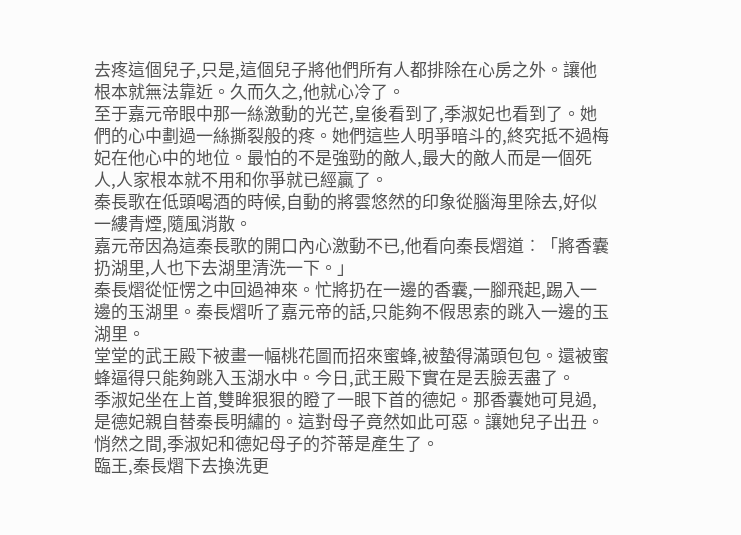去疼這個兒子,只是,這個兒子將他們所有人都排除在心房之外。讓他根本就無法靠近。久而久之,他就心冷了。
至于嘉元帝眼中那一絲激動的光芒,皇後看到了,季淑妃也看到了。她們的心中劃過一絲撕裂般的疼。她們這些人明爭暗斗的,終究抵不過梅妃在他心中的地位。最怕的不是強勁的敵人,最大的敵人而是一個死人,人家根本就不用和你爭就已經贏了。
秦長歌在低頭喝酒的時候,自動的將雲悠然的印象從腦海里除去,好似一縷青煙,隨風消散。
嘉元帝因為這秦長歌的開口內心激動不已,他看向秦長熠道︰「將香囊扔湖里,人也下去湖里清洗一下。」
秦長熠從怔愣之中回過神來。忙將扔在一邊的香囊,一腳飛起,踢入一邊的玉湖里。秦長熠听了嘉元帝的話,只能夠不假思索的跳入一邊的玉湖里。
堂堂的武王殿下被畫一幅桃花圖而招來蜜蜂,被蟄得滿頭包包。還被蜜蜂逼得只能夠跳入玉湖水中。今日,武王殿下實在是丟臉丟盡了。
季淑妃坐在上首,雙眸狠狠的瞪了一眼下首的德妃。那香囊她可見過,是德妃親自替秦長明繡的。這對母子竟然如此可惡。讓她兒子出丑。悄然之間,季淑妃和德妃母子的芥蒂是產生了。
臨王,秦長熠下去換洗更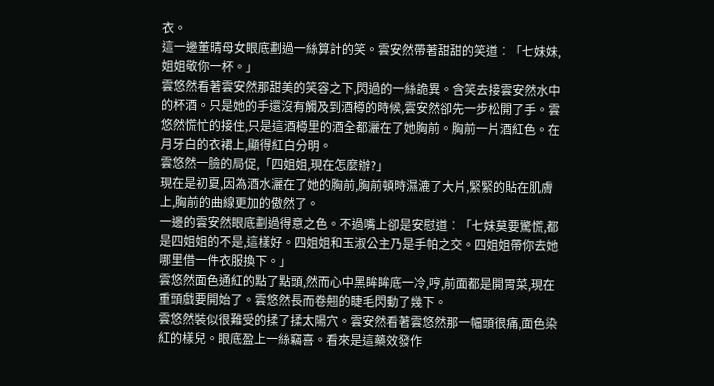衣。
這一邊董晴母女眼底劃過一絲算計的笑。雲安然帶著甜甜的笑道︰「七妹妹,姐姐敬你一杯。」
雲悠然看著雲安然那甜美的笑容之下,閃過的一絲詭異。含笑去接雲安然水中的杯酒。只是她的手還沒有觸及到酒樽的時候,雲安然卻先一步松開了手。雲悠然慌忙的接住,只是這酒樽里的酒全都灑在了她胸前。胸前一片酒紅色。在月牙白的衣裙上,顯得紅白分明。
雲悠然一臉的局促,「四姐姐,現在怎麼辦?」
現在是初夏,因為酒水灑在了她的胸前,胸前頓時濕漉了大片,緊緊的貼在肌膚上,胸前的曲線更加的傲然了。
一邊的雲安然眼底劃過得意之色。不過嘴上卻是安慰道︰「七妹莫要驚慌,都是四姐姐的不是,這樣好。四姐姐和玉淑公主乃是手帕之交。四姐姐帶你去她哪里借一件衣服換下。」
雲悠然面色通紅的點了點頭,然而心中黑眸眸底一冷,哼,前面都是開胃菜,現在重頭戲要開始了。雲悠然長而卷翹的睫毛閃動了幾下。
雲悠然裝似很難受的揉了揉太陽穴。雲安然看著雲悠然那一幅頭很痛,面色染紅的樣兒。眼底盈上一絲竊喜。看來是這藥效發作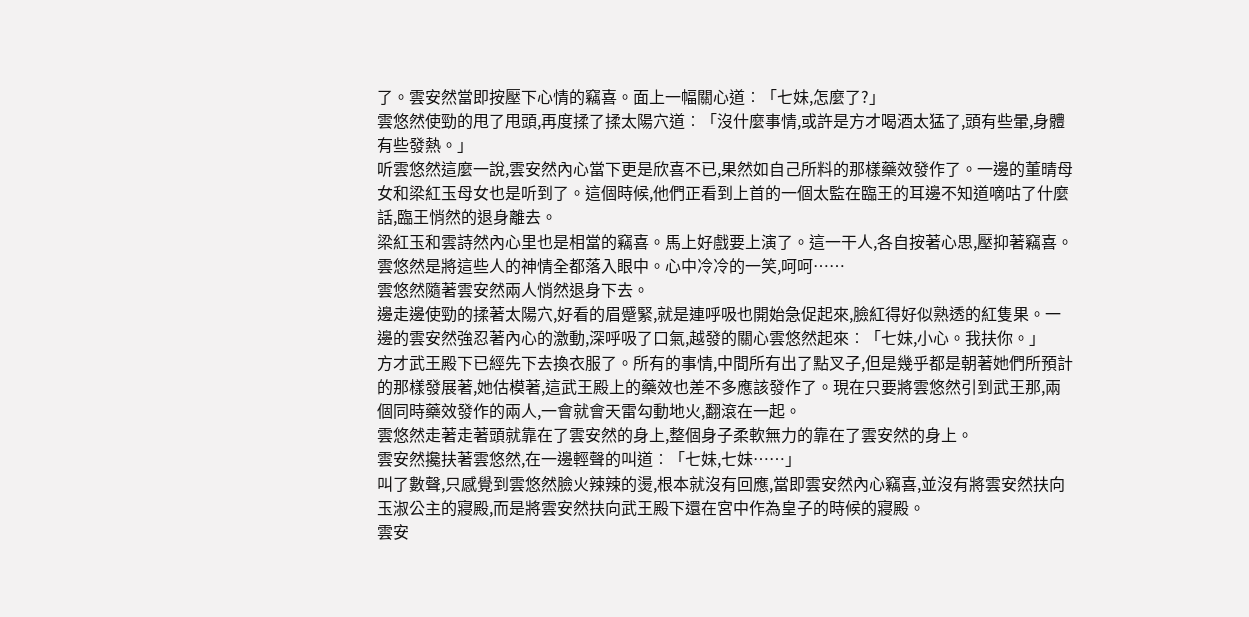了。雲安然當即按壓下心情的竊喜。面上一幅關心道︰「七妹,怎麼了?」
雲悠然使勁的甩了甩頭,再度揉了揉太陽穴道︰「沒什麼事情,或許是方才喝酒太猛了,頭有些暈,身體有些發熱。」
听雲悠然這麼一說,雲安然內心當下更是欣喜不已,果然如自己所料的那樣藥效發作了。一邊的董晴母女和梁紅玉母女也是听到了。這個時候,他們正看到上首的一個太監在臨王的耳邊不知道嘀咕了什麼話,臨王悄然的退身離去。
梁紅玉和雲詩然內心里也是相當的竊喜。馬上好戲要上演了。這一干人,各自按著心思,壓抑著竊喜。雲悠然是將這些人的神情全都落入眼中。心中冷冷的一笑,呵呵……
雲悠然隨著雲安然兩人悄然退身下去。
邊走邊使勁的揉著太陽穴,好看的眉蹙緊,就是連呼吸也開始急促起來,臉紅得好似熟透的紅隻果。一邊的雲安然強忍著內心的激動,深呼吸了口氣,越發的關心雲悠然起來︰「七妹,小心。我扶你。」
方才武王殿下已經先下去換衣服了。所有的事情,中間所有出了點叉子,但是幾乎都是朝著她們所預計的那樣發展著,她估模著,這武王殿上的藥效也差不多應該發作了。現在只要將雲悠然引到武王那,兩個同時藥效發作的兩人,一會就會天雷勾動地火,翻滾在一起。
雲悠然走著走著頭就靠在了雲安然的身上,整個身子柔軟無力的靠在了雲安然的身上。
雲安然攙扶著雲悠然,在一邊輕聲的叫道︰「七妹,七妹……」
叫了數聲,只感覺到雲悠然臉火辣辣的燙,根本就沒有回應,當即雲安然內心竊喜,並沒有將雲安然扶向玉淑公主的寢殿,而是將雲安然扶向武王殿下還在宮中作為皇子的時候的寢殿。
雲安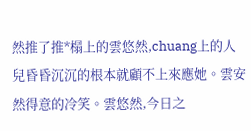然推了推*榻上的雲悠然,chuang上的人兒昏昏沉沉的根本就顧不上來應她。雲安然得意的冷笑。雲悠然,今日之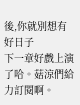後,你就別想有好日子
下一章好戲上演了哈。菇涼們給力訂閱啊。